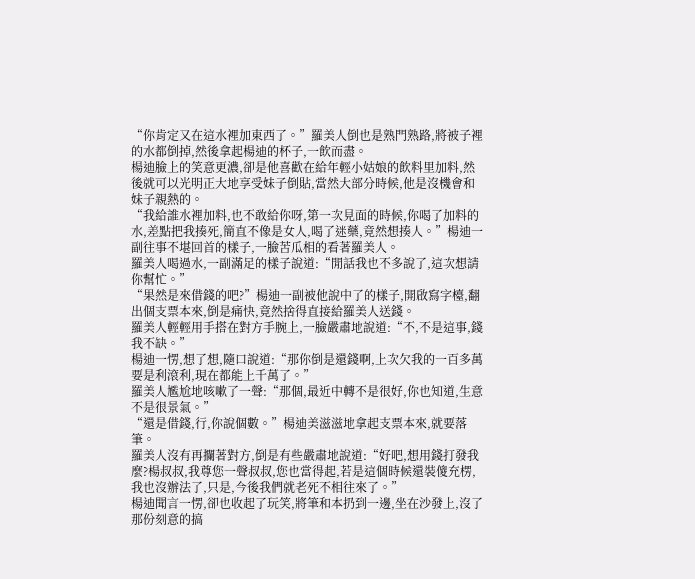“你肯定又在這水裡加東西了。”羅美人倒也是熟門熟路,將被子裡的水都倒掉,然後拿起楊迪的杯子,一飲而盡。
楊迪臉上的笑意更濃,卻是他喜歡在給年輕小姑娘的飲料里加料,然後就可以光明正大地享受妹子倒貼,當然大部分時候,他是沒機會和妹子親熱的。
“我給誰水裡加料,也不敢給你呀,第一次見面的時候,你喝了加料的水,差點把我揍死,簡直不像是女人,喝了迷藥,竟然想揍人。”楊迪一副往事不堪回首的樣子,一臉苦瓜相的看著羅美人。
羅美人喝過水,一副滿足的樣子說道:“閒話我也不多說了,這次想請你幫忙。”
“果然是來借錢的吧?”楊迪一副被他說中了的樣子,開啟寫字檯,翻出個支票本來,倒是痛快,竟然捨得直接給羅美人送錢。
羅美人輕輕用手搭在對方手腕上,一臉嚴肅地說道:“不,不是這事,錢我不缺。”
楊迪一愣,想了想,隨口說道:“那你倒是還錢啊,上次欠我的一百多萬要是利滾利,現在都能上千萬了。”
羅美人尷尬地咳嗽了一聲:“那個,最近中轉不是很好,你也知道,生意不是很景氣。”
“還是借錢,行,你說個數。”楊迪美滋滋地拿起支票本來,就要落筆。
羅美人沒有再攔著對方,倒是有些嚴肅地說道:“好吧,想用錢打發我麼?楊叔叔,我尊您一聲叔叔,您也當得起,若是這個時候還裝傻充楞,我也沒辦法了,只是,今後我們就老死不相往來了。”
楊迪聞言一愣,卻也收起了玩笑,將筆和本扔到一邊,坐在沙發上,沒了那份刻意的搞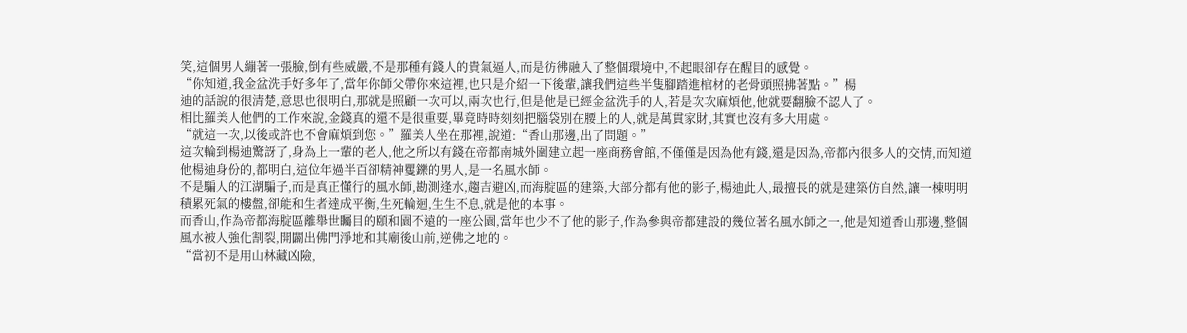笑,這個男人繃著一張臉,倒有些威嚴,不是那種有錢人的貴氣逼人,而是彷彿融入了整個環境中,不起眼卻存在醒目的感覺。
“你知道,我金盆洗手好多年了,當年你師父帶你來這裡,也只是介紹一下後輩,讓我們這些半隻腳踏進棺材的老骨頭照拂著點。”楊
迪的話說的很清楚,意思也很明白,那就是照顧一次可以,兩次也行,但是他是已經金盆洗手的人,若是次次麻煩他,他就要翻臉不認人了。
相比羅美人他們的工作來說,金錢真的還不是很重要,畢竟時時刻刻把腦袋別在腰上的人,就是萬貫家財,其實也沒有多大用處。
“就這一次,以後或許也不會麻煩到您。”羅美人坐在那裡,說道:“香山那邊,出了問題。”
這次輪到楊迪驚訝了,身為上一輩的老人,他之所以有錢在帝都南城外圍建立起一座商務會館,不僅僅是因為他有錢,還是因為,帝都內很多人的交情,而知道他楊迪身份的,都明白,這位年過半百卻精神矍鑠的男人,是一名風水師。
不是騙人的江湖騙子,而是真正懂行的風水師,勘測逢水,趨吉避凶,而海腚區的建築,大部分都有他的影子,楊迪此人,最擅長的就是建築仿自然,讓一棟明明積累死氣的樓盤,卻能和生者達成平衡,生死輪迴,生生不息,就是他的本事。
而香山,作為帝都海腚區離舉世矚目的頤和園不遠的一座公園,當年也少不了他的影子,作為參與帝都建設的幾位著名風水師之一,他是知道香山那邊,整個風水被人強化割裂,開闢出佛門淨地和其廟後山前,逆佛之地的。
“當初不是用山林藏凶險,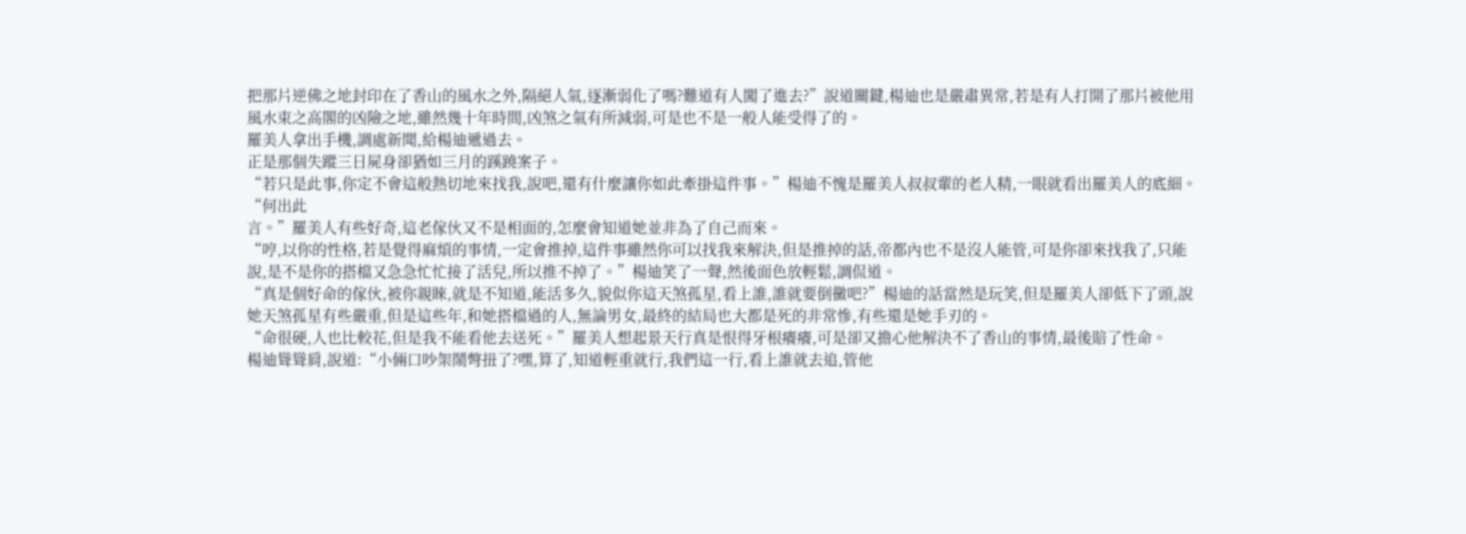把那片逆佛之地封印在了香山的風水之外,隔絕人氣,逐漸弱化了嗎?難道有人闖了進去?”說道關鍵,楊迪也是嚴肅異常,若是有人打開了那片被他用風水束之高閣的凶險之地,雖然幾十年時間,凶煞之氣有所減弱,可是也不是一般人能受得了的。
羅美人拿出手機,調處新聞,給楊迪遞過去。
正是那個失蹤三日屍身卻猶如三月的蹊蹺案子。
“若只是此事,你定不會這般熱切地來找我,說吧,還有什麼讓你如此牽掛這件事。”楊迪不愧是羅美人叔叔輩的老人精,一眼就看出羅美人的底細。
“何出此
言。”羅美人有些好奇,這老傢伙又不是相面的,怎麼會知道她並非為了自己而來。
“哼,以你的性格,若是覺得麻煩的事情,一定會推掉,這件事雖然你可以找我來解決,但是推掉的話,帝都內也不是沒人能管,可是你卻來找我了,只能說,是不是你的搭檔又急急忙忙接了活兒,所以推不掉了。”楊迪笑了一聲,然後面色放輕鬆,調侃道。
“真是個好命的傢伙,被你親睞,就是不知道,能活多久,貌似你這天煞孤星,看上誰,誰就要倒黴吧?”楊迪的話當然是玩笑,但是羅美人卻低下了頭,說她天煞孤星有些嚴重,但是這些年,和她搭檔過的人,無論男女,最終的結局也大都是死的非常慘,有些還是她手刃的。
“命很硬,人也比較花,但是我不能看他去送死。”羅美人想起景天行真是恨得牙根癢癢,可是卻又擔心他解決不了香山的事情,最後賠了性命。
楊迪聳聳肩,說道:“小倆口吵架鬧彆扭了?嘿,算了,知道輕重就行,我們這一行,看上誰就去追,管他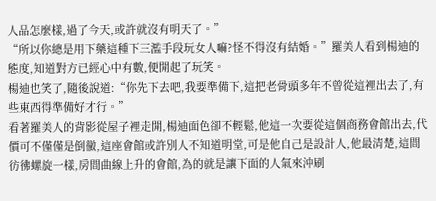人品怎麼樣,過了今天,或許就沒有明天了。”
“所以你總是用下藥這種下三濫手段玩女人嘛?怪不得沒有結婚。”羅美人看到楊迪的態度,知道對方已經心中有數,便開起了玩笑。
楊迪也笑了,隨後說道:“你先下去吧,我要準備下,這把老骨頭多年不曾從這裡出去了,有些東西得準備好才行。”
看著羅美人的背影從屋子裡走開,楊迪面色卻不輕鬆,他這一次要從這個商務會館出去,代價可不僅僅是倒黴,這座會館或許別人不知道明堂,可是他自己是設計人,他最清楚,這間彷彿螺旋一樣,房間曲線上升的會館,為的就是讓下面的人氣來沖刷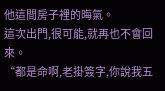他這間房子裡的晦氣。
這次出門,很可能,就再也不會回來。
“都是命啊,老掛簽字,你說我五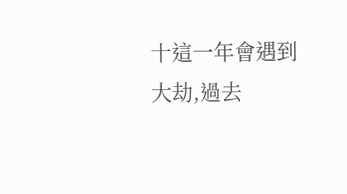十這一年會遇到大劫,過去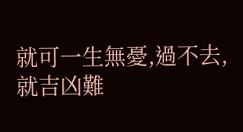就可一生無憂,過不去,就吉凶難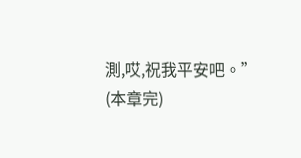測,哎,祝我平安吧。”
(本章完)